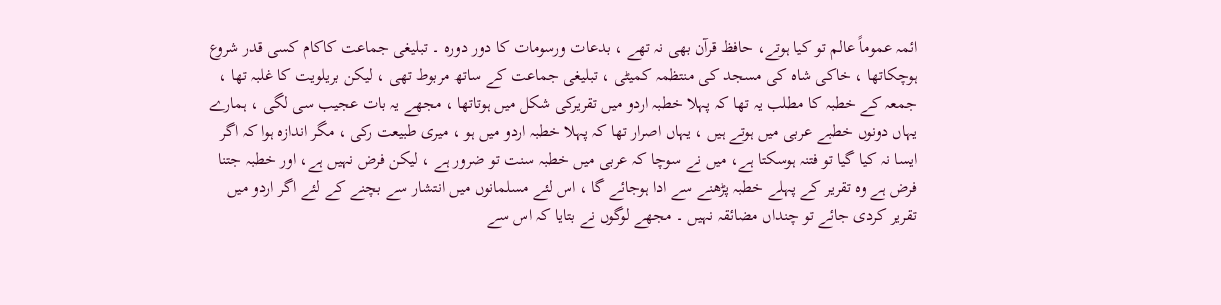ائمہ عموماً عالم تو کیا ہوتے، حافظ قرآن بھی نہ تھے ، بدعات ورسومات کا دور دورہ ۔ تبلیغی جماعت کاکام کسی قدر شروع ہوچکاتھا ، خاکی شاہ کی مسجد کی منتظمہ کمیٹی ، تبلیغی جماعت کے ساتھ مربوط تھی ، لیکن بریلویت کا غلبہ تھا ، جمعہ کے خطبہ کا مطلب یہ تھا کہ پہلا خطبہ اردو میں تقریرکی شکل میں ہوتاتھا ، مجھے یہ بات عجیب سی لگی ، ہمارے یہاں دونوں خطبے عربی میں ہوتے ہیں ، یہاں اصرار تھا کہ پہلا خطبہ اردو میں ہو ، میری طبیعت رکی ، مگر اندازہ ہوا کہ اگر ایسا نہ کیا گیا تو فتنہ ہوسکتا ہے، میں نے سوچا کہ عربی میں خطبہ سنت تو ضرور ہے ، لیکن فرض نہیں ہے، اور خطبہ جتنا فرض ہے وہ تقریر کے پہلے خطبہ پڑھنے سے ادا ہوجائے گا ، اس لئے مسلمانوں میں انتشار سے بچنے کے لئے اگر اردو میں تقریر کردی جائے تو چنداں مضائقہ نہیں ۔ مجھے لوگوں نے بتایا کہ اس سے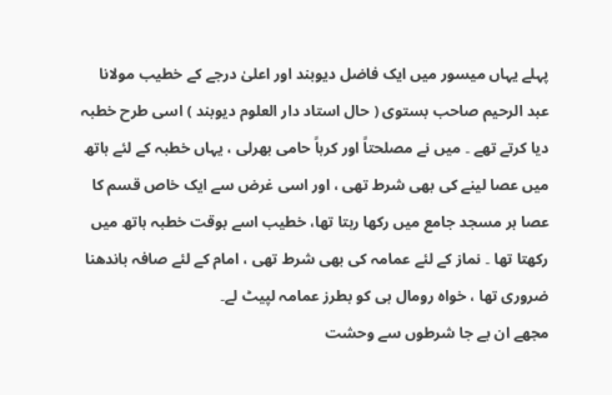پہلے یہاں میسور میں ایک فاضل دیوبند اور اعلیٰ درجے کے خطیب مولانا عبد الرحیم صاحب بستوی ( حال استاد دار العلوم دیوبند ) اسی طرح خطبہ دیا کرتے تھے ۔ میں نے مصلحتاً اور کرہاً حامی بھرلی ، یہاں خطبہ کے لئے ہاتھ میں عصا لینے کی بھی شرط تھی ، اور اسی غرض سے ایک خاص قسم کا عصا ہر مسجد جامع میں رکھا رہتا تھا، خطیب اسے بوقت خطبہ ہاتھ میں رکھتا تھا ۔ نماز کے لئے عمامہ کی بھی شرط تھی ، امام کے لئے صافہ باندھنا ضروری تھا ، خواہ رومال ہی کو بطرز عمامہ لپیٹ لے۔
مجھے ان بے جا شرطوں سے وحشت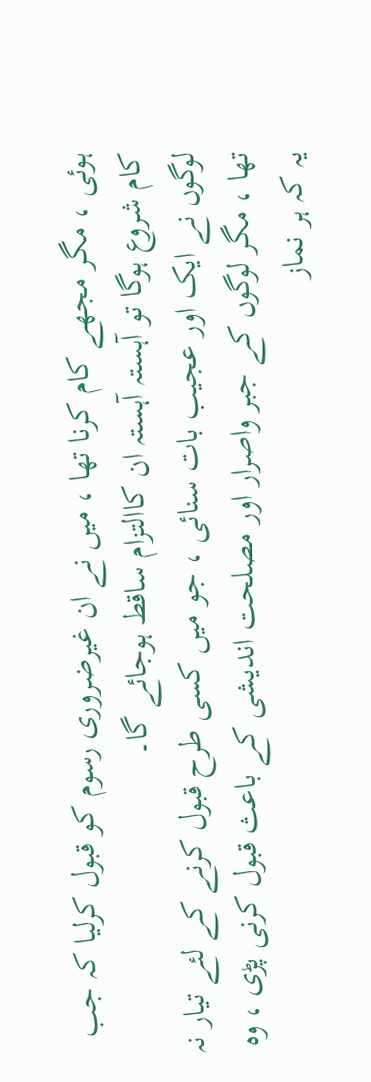ہوئی ، مگر مجھے کام کرنا تھا ، میں نے ان غیرضروری رسوم کو قبول کرلیا کہ جب کام شروع ہوگا تو آہستہ آہستہ ان کاالتزام ساقط ہوجائے گا۔
لوگوں نے ایک اور عجیب بات سنائی ، جو میں کسی طرح قبول کرنے کے لئے تیار نہ تھا ، مگر لوگوں کے جبر واصرار اور مصلحت اندیشی کے باعث قبول کرنی پڑی ، وہ یہ کہ ہر نماز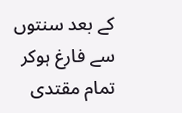کے بعد سنتوں سے فارغ ہوکر تمام مقتدی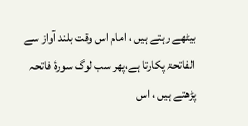بیٹھے رہتے ہیں ، امام اس وقت بلند آواز سے الفاتحۃ پکارتا ہے،پھر سب لوگ سورۂ فاتحہ پڑھتے ہیں ، اس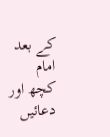کے بعد امام کچھ اور دعائیں